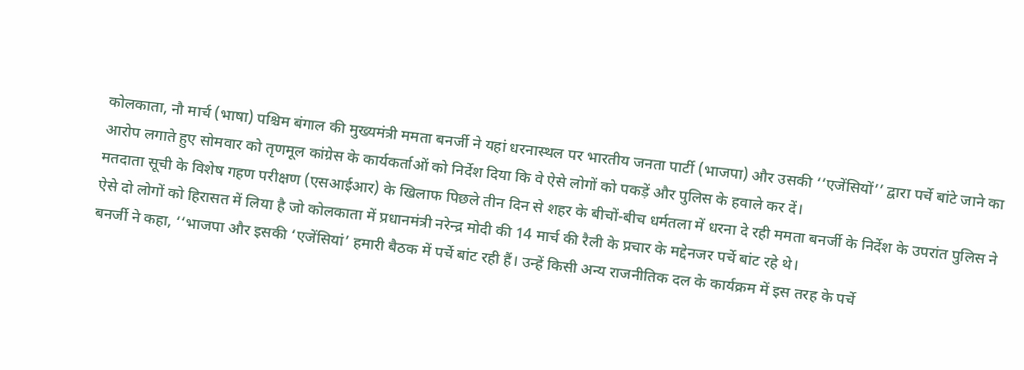कोलकाता, नौ मार्च (भाषा) पश्चिम बंगाल की मुख्यमंत्री ममता बनर्जी ने यहां धरनास्थल पर भारतीय जनता पार्टी (भाजपा) और उसकी ‘‘एजेंसियों’’ द्वारा पर्चे बांटे जाने का आरोप लगाते हुए सोमवार को तृणमूल कांग्रेस के कार्यकर्ताओं को निर्देश दिया कि वे ऐसे लोगों को पकड़ें और पुलिस के हवाले कर दें।
मतदाता सूची के विशेष गहण परीक्षण (एसआईआर) के खिलाफ पिछले तीन दिन से शहर के बीचों-बीच धर्मतला में धरना दे रही ममता बनर्जी के निर्देश के उपरांत पुलिस ने ऐसे दो लोगों को हिरासत में लिया है जो कोलकाता में प्रधानमंत्री नरेन्द्र मोदी की 14 मार्च की रैली के प्रचार के मद्देनजर पर्चे बांट रहे थे।
बनर्जी ने कहा, ‘‘भाजपा और इसकी ‘एजेंसियां’ हमारी बैठक में पर्चे बांट रही हैं। उन्हें किसी अन्य राजनीतिक दल के कार्यक्रम में इस तरह के पर्चे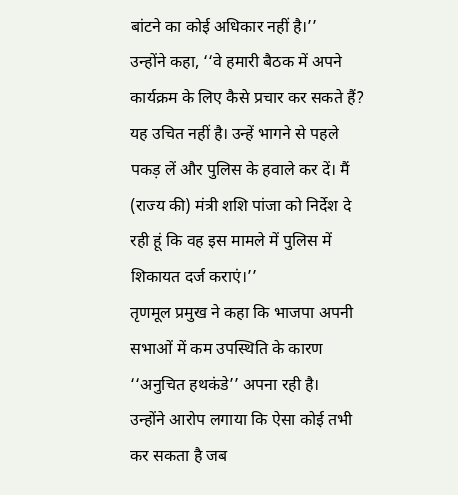बांटने का कोई अधिकार नहीं है।’’
उन्होंने कहा, ‘‘वे हमारी बैठक में अपने कार्यक्रम के लिए कैसे प्रचार कर सकते हैं? यह उचित नहीं है। उन्हें भागने से पहले पकड़ लें और पुलिस के हवाले कर दें। मैं (राज्य की) मंत्री शशि पांजा को निर्देश दे रही हूं कि वह इस मामले में पुलिस में शिकायत दर्ज कराएं।’’
तृणमूल प्रमुख ने कहा कि भाजपा अपनी सभाओं में कम उपस्थिति के कारण ‘‘अनुचित हथकंडे’’ अपना रही है।
उन्होंने आरोप लगाया कि ऐसा कोई तभी कर सकता है जब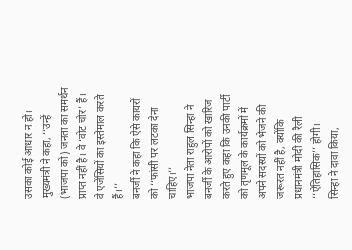उसका कोई आधार न हो। मुख्यमंत्री ने कहा, ‘‘उन्हें (भाजपा को) जनता का समर्थन प्राप्त नहीं है। वे ‘वोट चोर’ हैं। वे एजेंसियों का इस्तेमाल करते हैं।’’
बनर्जी ने कहा कि ऐसे कायरों को ‘‘फांसी पर लटका देना चाहिए।’’
भाजपा नेता राहुल सिन्हा ने बनर्जी के आरोपों को खारिज करते हुए कहा कि उनकी पार्टी को तृणमूल के कार्यक्रमों में अपने सदस्यों को भेजने की जरूरत नहीं है, क्योंकि प्रधानमंत्री मोदी की रैली ‘‘ऐतिहासिक’’ होगी।
सिन्हा ने दावा किया,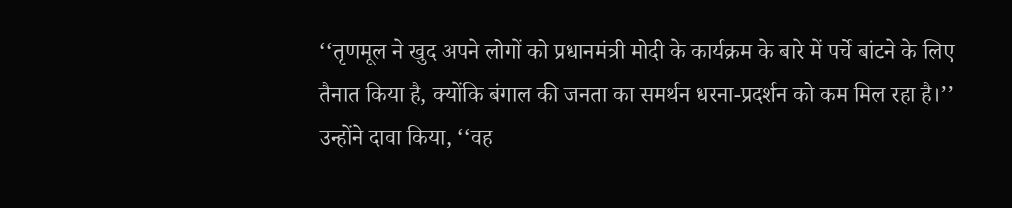‘‘तृणमूल ने खुद अपने लोगों को प्रधानमंत्री मोदी के कार्यक्रम के बारे में पर्चे बांटने के लिए तैनात किया है, क्योंकि बंगाल की जनता का समर्थन धरना-प्रदर्शन को कम मिल रहा है।’’
उन्होंने दावा किया, ‘‘वह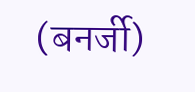(बनर्जी)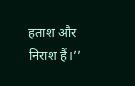हताश और निराश हैं।’’